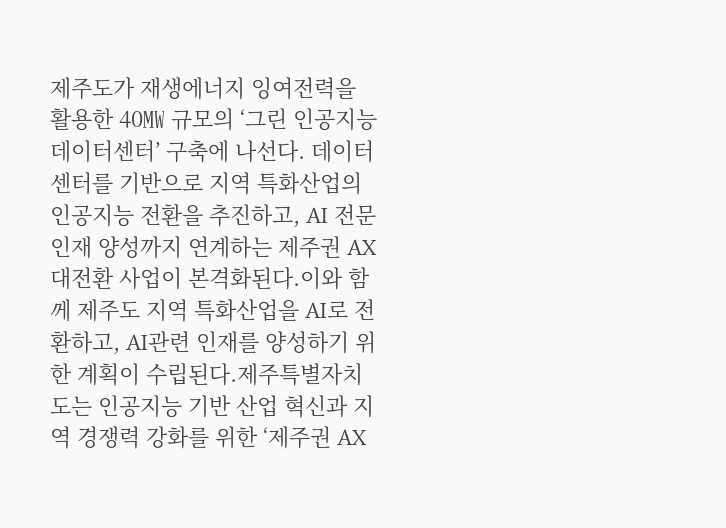제주도가 재생에너지 잉여전력을 활용한 40㎿ 규모의 ‘그린 인공지능 데이터센터’ 구축에 나선다. 데이터센터를 기반으로 지역 특화산업의 인공지능 전환을 추진하고, AI 전문 인재 양성까지 연계하는 제주권 AX 대전환 사업이 본격화된다.이와 함께 제주도 지역 특화산업을 AI로 전환하고, AI관련 인재를 양성하기 위한 계획이 수립된다.제주특별자치도는 인공지능 기반 산업 혁신과 지역 경쟁력 강화를 위한 ‘제주권 AX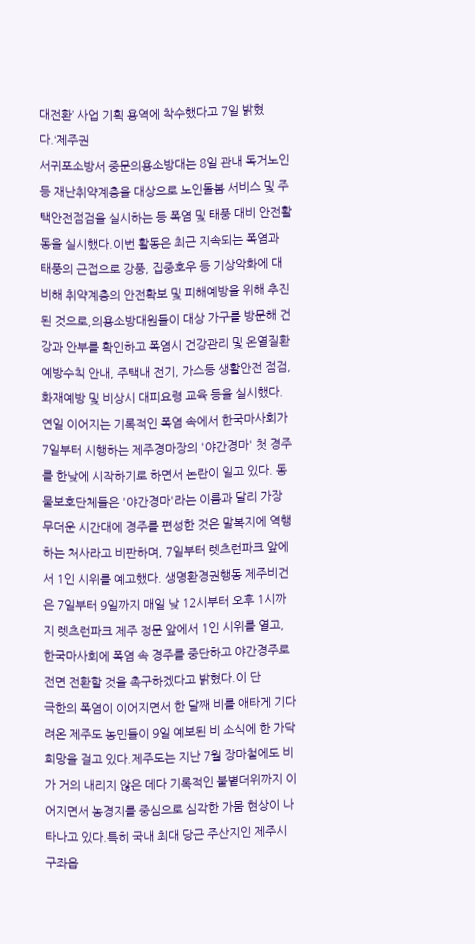대전환’ 사업 기획 용역에 착수했다고 7일 밝혔다.‘제주권
서귀포소방서 중문의용소방대는 8일 관내 독거노인 등 재난취약계층을 대상으로 노인돌봄 서비스 및 주택안전점검을 실시하는 등 폭염 및 태풍 대비 안전활동을 실시했다.이번 활동은 최근 지속되는 폭염과 태풍의 근접으로 강풍, 집중호우 등 기상악화에 대비해 취약계층의 안전확보 및 피해예방을 위해 추진된 것으로,의용소방대원들이 대상 가구를 방문해 건강과 안부를 확인하고 폭염시 건강관리 및 온열질환 예방수칙 안내, 주택내 전기, 가스등 생활안전 점검, 화재예방 및 비상시 대피요령 교육 등을 실시했다.
연일 이어지는 기록적인 폭염 속에서 한국마사회가 7일부터 시행하는 제주경마장의 '야간경마' 첫 경주를 한낮에 시작하기로 하면서 논란이 일고 있다. 동물보호단체들은 '야간경마'라는 이름과 달리 가장 무더운 시간대에 경주를 편성한 것은 말복지에 역행하는 처사라고 비판하며, 7일부터 렛츠런파크 앞에서 1인 시위를 예고했다. 생명환경권행동 제주비건은 7일부터 9일까지 매일 낮 12시부터 오후 1시까지 렛츠런파크 제주 정문 앞에서 1인 시위를 열고, 한국마사회에 폭염 속 경주를 중단하고 야간경주로 전면 전환할 것을 촉구하겠다고 밝혔다.이 단
극한의 폭염이 이어지면서 한 달째 비를 애타게 기다려온 제주도 농민들이 9일 예보된 비 소식에 한 가닥 희망을 걸고 있다.제주도는 지난 7월 장마철에도 비가 거의 내리지 않은 데다 기록적인 불볕더위까지 이어지면서 농경지를 중심으로 심각한 가뭄 현상이 나타나고 있다.특히 국내 최대 당근 주산지인 제주시 구좌읍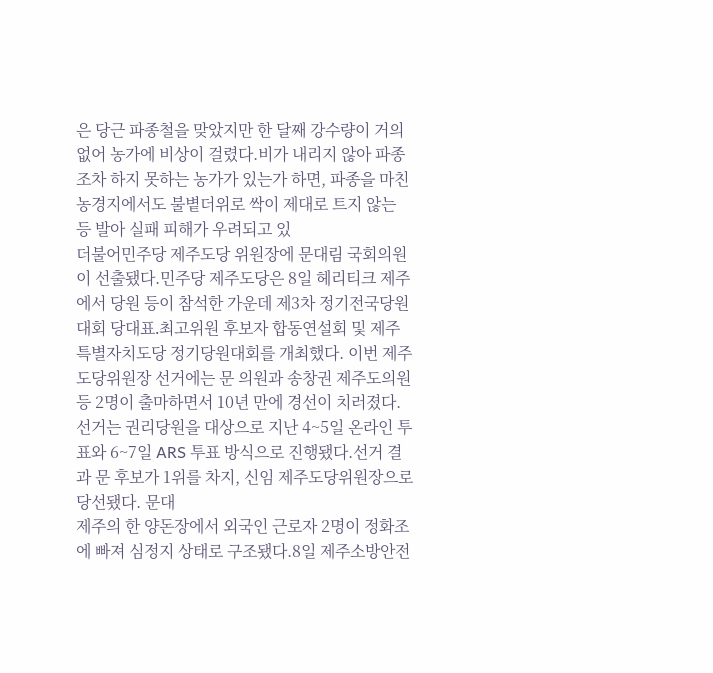은 당근 파종철을 맞았지만 한 달째 강수량이 거의 없어 농가에 비상이 걸렸다.비가 내리지 않아 파종조차 하지 못하는 농가가 있는가 하면, 파종을 마친 농경지에서도 불볕더위로 싹이 제대로 트지 않는 등 발아 실패 피해가 우려되고 있
더불어민주당 제주도당 위원장에 문대림 국회의원이 선출됐다.민주당 제주도당은 8일 헤리티크 제주에서 당원 등이 참석한 가운데 제3차 정기전국당원대회 당대표․최고위원 후보자 합동연설회 및 제주특별자치도당 정기당원대회를 개최했다. 이번 제주도당위원장 선거에는 문 의원과 송창권 제주도의원 등 2명이 출마하면서 10년 만에 경선이 치러졌다. 선거는 권리당원을 대상으로 지난 4~5일 온라인 투표와 6~7일 ARS 투표 방식으로 진행됐다.선거 결과 문 후보가 1위를 차지, 신임 제주도당위원장으로 당선됐다. 문대
제주의 한 양돈장에서 외국인 근로자 2명이 정화조에 빠져 심정지 상태로 구조됐다.8일 제주소방안전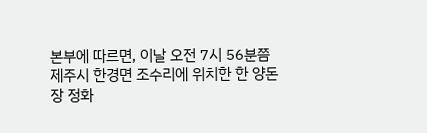본부에 따르면, 이날 오전 7시 56분쯤 제주시 한경면 조수리에 위치한 한 양돈장 정화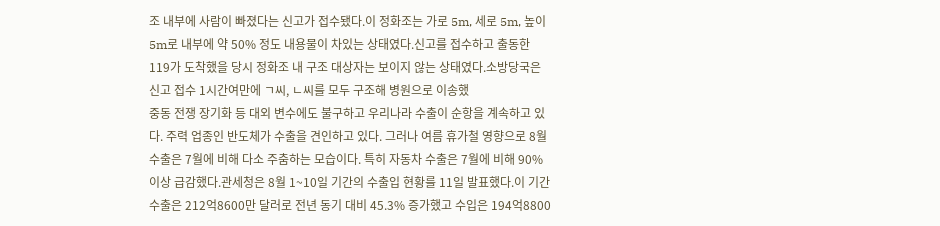조 내부에 사람이 빠졌다는 신고가 접수됐다.이 정화조는 가로 5m, 세로 5m, 높이 5m로 내부에 약 50% 정도 내용물이 차있는 상태였다.신고를 접수하고 출동한 119가 도착했을 당시 정화조 내 구조 대상자는 보이지 않는 상태였다.소방당국은 신고 접수 1시간여만에 ㄱ씨, ㄴ씨를 모두 구조해 병원으로 이송했
중동 전쟁 장기화 등 대외 변수에도 불구하고 우리나라 수출이 순항을 계속하고 있다. 주력 업종인 반도체가 수출을 견인하고 있다. 그러나 여름 휴가철 영향으로 8월 수출은 7월에 비해 다소 주춤하는 모습이다. 특히 자동차 수출은 7월에 비해 90% 이상 급감했다.관세청은 8월 1~10일 기간의 수출입 현황를 11일 발표했다.이 기간 수출은 212억8600만 달러로 전년 동기 대비 45.3% 증가했고 수입은 194억8800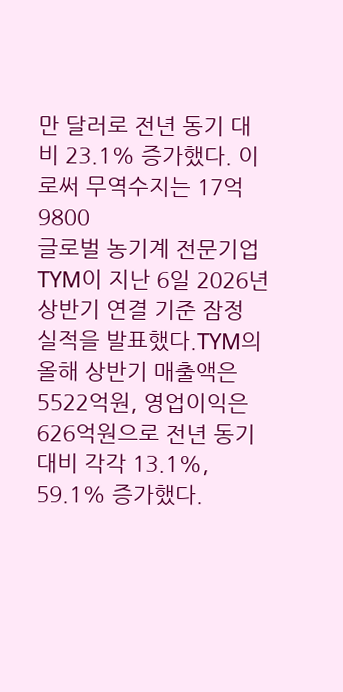만 달러로 전년 동기 대비 23.1% 증가했다. 이로써 무역수지는 17억9800
글로벌 농기계 전문기업 TYM이 지난 6일 2026년 상반기 연결 기준 잠정 실적을 발표했다.TYM의 올해 상반기 매출액은 5522억원, 영업이익은 626억원으로 전년 동기 대비 각각 13.1%, 59.1% 증가했다.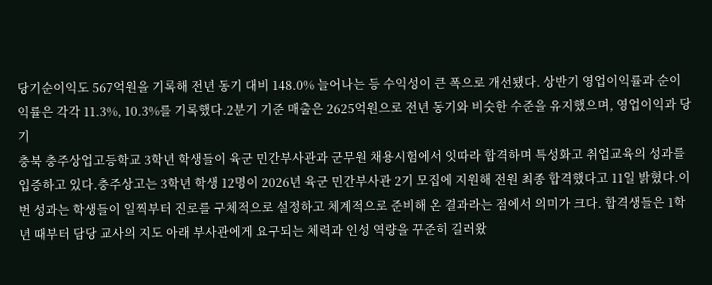당기순이익도 567억원을 기록해 전년 동기 대비 148.0% 늘어나는 등 수익성이 큰 폭으로 개선됐다. 상반기 영업이익률과 순이익률은 각각 11.3%, 10.3%를 기록했다.2분기 기준 매출은 2625억원으로 전년 동기와 비슷한 수준을 유지했으며, 영업이익과 당기
충북 충주상업고등학교 3학년 학생들이 육군 민간부사관과 군무원 채용시험에서 잇따라 합격하며 특성화고 취업교육의 성과를 입증하고 있다.충주상고는 3학년 학생 12명이 2026년 육군 민간부사관 2기 모집에 지원해 전원 최종 합격했다고 11일 밝혔다.이번 성과는 학생들이 일찍부터 진로를 구체적으로 설정하고 체계적으로 준비해 온 결과라는 점에서 의미가 크다. 합격생들은 1학년 때부터 담당 교사의 지도 아래 부사관에게 요구되는 체력과 인성 역량을 꾸준히 길러왔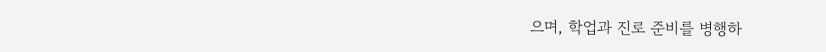으며, 학업과 진로 준비를 병행하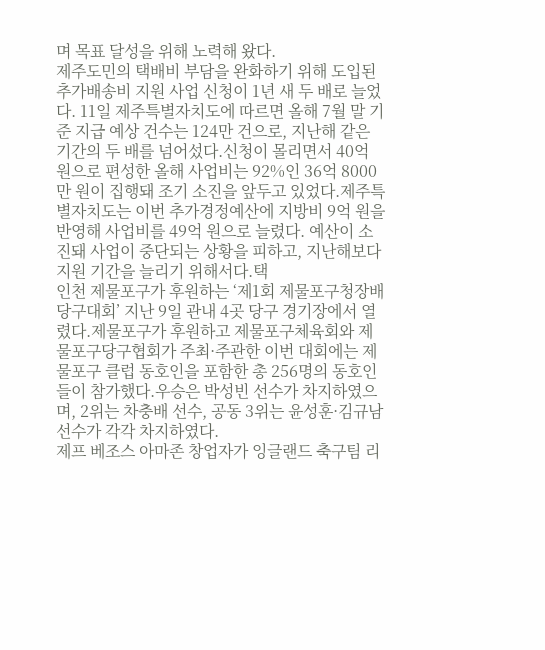며 목표 달성을 위해 노력해 왔다.
제주도민의 택배비 부담을 완화하기 위해 도입된 추가배송비 지원 사업 신청이 1년 새 두 배로 늘었다. 11일 제주특별자치도에 따르면 올해 7월 말 기준 지급 예상 건수는 124만 건으로, 지난해 같은 기간의 두 배를 넘어섰다.신청이 몰리면서 40억 원으로 편성한 올해 사업비는 92%인 36억 8000만 원이 집행돼 조기 소진을 앞두고 있었다.제주특별자치도는 이번 추가경정예산에 지방비 9억 원을 반영해 사업비를 49억 원으로 늘렸다. 예산이 소진돼 사업이 중단되는 상황을 피하고, 지난해보다 지원 기간을 늘리기 위해서다.택
인천 제물포구가 후원하는 ‘제1회 제물포구청장배 당구대회’ 지난 9일 관내 4곳 당구 경기장에서 열렸다.제물포구가 후원하고 제물포구체육회와 제물포구당구협회가 주최·주관한 이번 대회에는 제물포구 클럽 동호인을 포함한 총 256명의 동호인들이 참가했다.우승은 박성빈 선수가 차지하였으며, 2위는 차충배 선수, 공동 3위는 윤성훈·김규남 선수가 각각 차지하였다.
제프 베조스 아마존 창업자가 잉글랜드 축구팀 리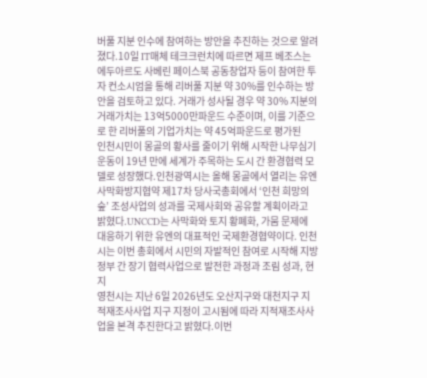버풀 지분 인수에 참여하는 방안을 추진하는 것으로 알려졌다.10일 IT매체 테크크런치에 따르면 제프 베조스는 에두아르도 사베린 페이스북 공동창업자 등이 참여한 투자 컨소시엄을 통해 리버풀 지분 약 30%를 인수하는 방안을 검토하고 있다. 거래가 성사될 경우 약 30% 지분의 거래가치는 13억5000만파운드 수준이며, 이를 기준으로 한 리버풀의 기업가치는 약 45억파운드로 평가된
인천시민이 몽골의 황사를 줄이기 위해 시작한 나무심기 운동이 19년 만에 세계가 주목하는 도시 간 환경협력 모델로 성장했다.인천광역시는 올해 몽골에서 열리는 유엔사막화방지협약 제17차 당사국총회에서 ‘인천 희망의 숲’ 조성사업의 성과를 국제사회와 공유할 계획이라고 밝혔다.UNCCD는 사막화와 토지 황폐화, 가뭄 문제에 대응하기 위한 유엔의 대표적인 국제환경협약이다. 인천시는 이번 총회에서 시민의 자발적인 참여로 시작해 지방정부 간 장기 협력사업으로 발전한 과정과 조림 성과, 현지
영천시는 지난 6일 2026년도 오산지구와 대천지구 지적재조사사업 지구 지정이 고시됨에 따라 지적재조사사업을 본격 추진한다고 밝혔다.이번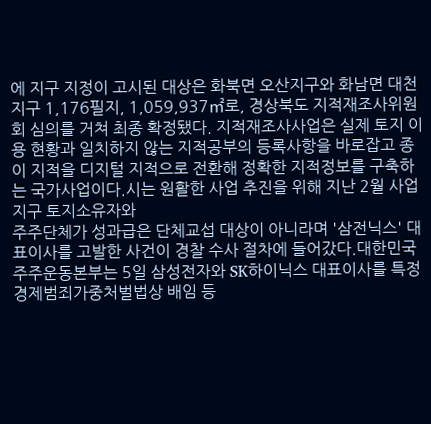에 지구 지정이 고시된 대상은 화북면 오산지구와 화남면 대천지구 1,176필지, 1,059,937㎡로, 경상북도 지적재조사위원회 심의를 거쳐 최종 확정됐다. 지적재조사사업은 실제 토지 이용 현황과 일치하지 않는 지적공부의 등록사항을 바로잡고 종이 지적을 디지털 지적으로 전환해 정확한 지적정보를 구축하는 국가사업이다.시는 원활한 사업 추진을 위해 지난 2월 사업지구 토지소유자와
주주단체가 성과급은 단체교섭 대상이 아니라며 '삼전닉스' 대표이사를 고발한 사건이 경찰 수사 절차에 들어갔다.대한민국 주주운동본부는 5일 삼성전자와 SK하이닉스 대표이사를 특정경제범죄가중처벌법상 배임 등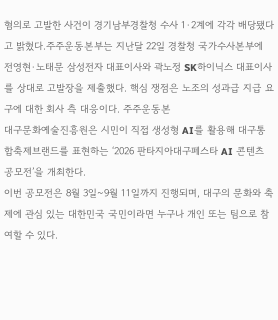혐의로 고발한 사건이 경기남부경찰청 수사 1·2계에 각각 배당됐다고 밝혔다.주주운동본부는 지난달 22일 경찰청 국가수사본부에 전영현·노태문 삼성전자 대표이사와 곽노정 SK하이닉스 대표이사를 상대로 고발장을 제출했다. 핵심 쟁점은 노조의 성과급 지급 요구에 대한 회사 측 대응이다. 주주운동본
대구문화예술진흥원은 시민이 직접 생성형 AI를 활용해 대구통합축제브랜드를 표현하는 ‘2026 판타지아대구페스타 AI 콘텐츠 공모전’을 개최한다.
이번 공모전은 8월 3일~9월 11일까지 진행되며, 대구의 문화와 축제에 관심 있는 대한민국 국민이라면 누구나 개인 또는 팀으로 참여할 수 있다.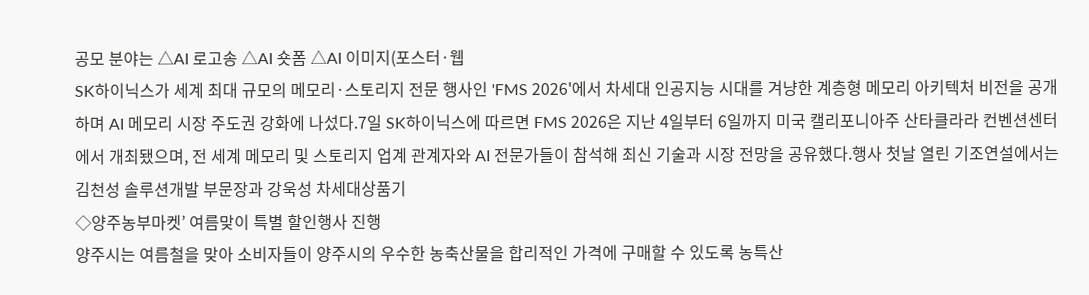공모 분야는 △AI 로고송 △AI 숏폼 △AI 이미지(포스터·웹
SK하이닉스가 세계 최대 규모의 메모리·스토리지 전문 행사인 'FMS 2026'에서 차세대 인공지능 시대를 겨냥한 계층형 메모리 아키텍처 비전을 공개하며 AI 메모리 시장 주도권 강화에 나섰다.7일 SK하이닉스에 따르면 FMS 2026은 지난 4일부터 6일까지 미국 캘리포니아주 산타클라라 컨벤션센터에서 개최됐으며, 전 세계 메모리 및 스토리지 업계 관계자와 AI 전문가들이 참석해 최신 기술과 시장 전망을 공유했다.행사 첫날 열린 기조연설에서는 김천성 솔루션개발 부문장과 강욱성 차세대상품기
◇양주농부마켓’ 여름맞이 특별 할인행사 진행
양주시는 여름철을 맞아 소비자들이 양주시의 우수한 농축산물을 합리적인 가격에 구매할 수 있도록 농특산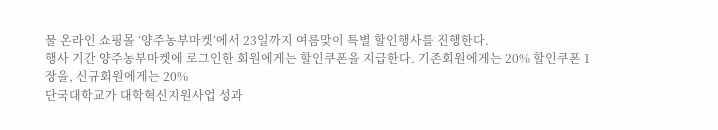물 온라인 쇼핑몰 ‘양주농부마켓’에서 23일까지 여름맞이 특별 할인행사를 진행한다.
행사 기간 양주농부마켓에 로그인한 회원에게는 할인쿠폰을 지급한다. 기존회원에게는 20% 할인쿠폰 1장을, 신규회원에게는 20%
단국대학교가 대학혁신지원사업 성과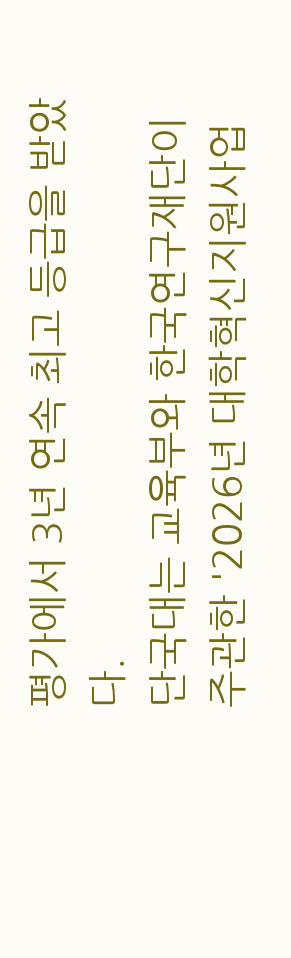평가에서 3년 연속 최고 등급을 받았다.
단국대는 교육부와 한국연구재단이 주관한 '2026년 대학혁신지원사업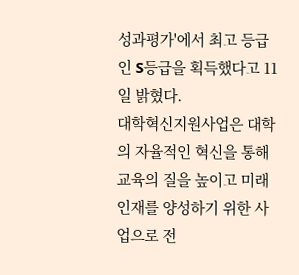성과평가'에서 최고 등급인 S등급을 획득했다고 11일 밝혔다.
대학혁신지원사업은 대학의 자율적인 혁신을 통해 교육의 질을 높이고 미래 인재를 양성하기 위한 사업으로 전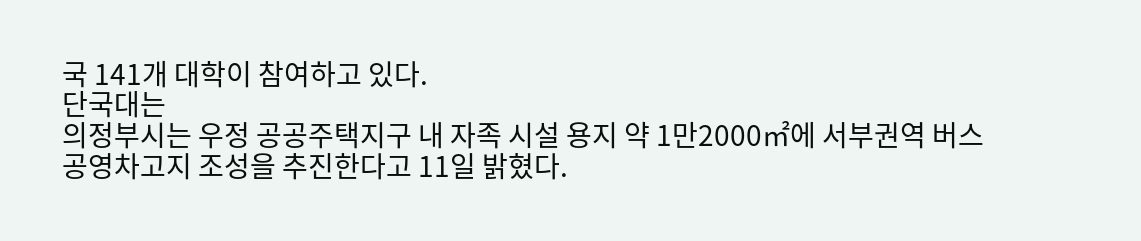국 141개 대학이 참여하고 있다.
단국대는
의정부시는 우정 공공주택지구 내 자족 시설 용지 약 1만2000㎡에 서부권역 버스 공영차고지 조성을 추진한다고 11일 밝혔다.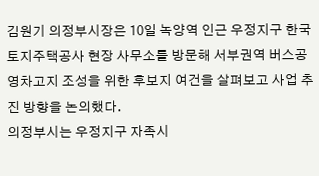김원기 의정부시장은 10일 녹양역 인근 우정지구 한국토지주택공사 현장 사무소를 방문해 서부권역 버스공영차고지 조성을 위한 후보지 여건을 살펴보고 사업 추진 방향을 논의했다.
의정부시는 우정지구 자족시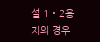설 1‧2용지의 경우